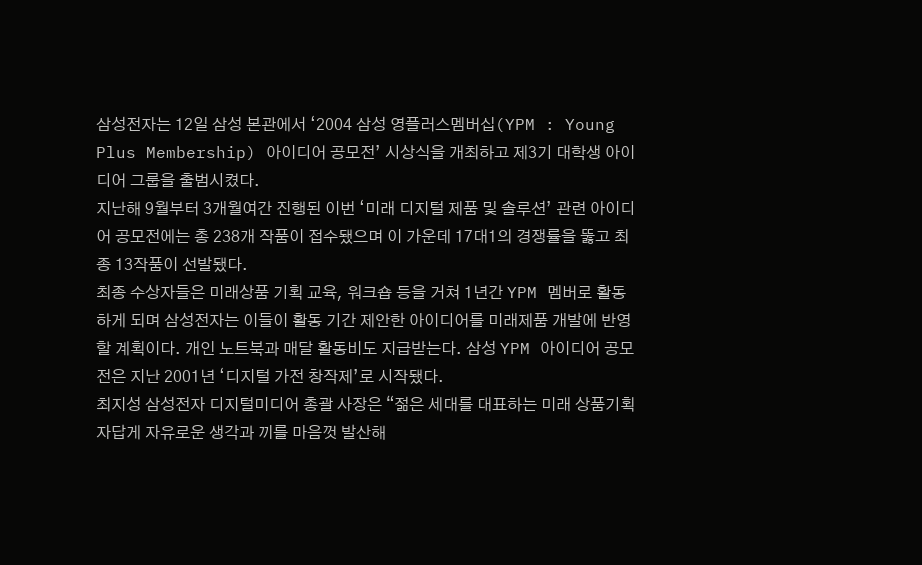삼성전자는 12일 삼성 본관에서 ‘2004 삼성 영플러스멤버십(YPM : Young Plus Membership) 아이디어 공모전’ 시상식을 개최하고 제3기 대학생 아이디어 그룹을 출범시켰다.
지난해 9월부터 3개월여간 진행된 이번 ‘미래 디지털 제품 및 솔루션’ 관련 아이디어 공모전에는 총 238개 작품이 접수됐으며 이 가운데 17대1의 경쟁률을 뚫고 최종 13작품이 선발됐다.
최종 수상자들은 미래상품 기획 교육, 워크숍 등을 거쳐 1년간 YPM 멤버로 활동하게 되며 삼성전자는 이들이 활동 기간 제안한 아이디어를 미래제품 개발에 반영할 계획이다. 개인 노트북과 매달 활동비도 지급받는다. 삼성 YPM 아이디어 공모전은 지난 2001년 ‘디지털 가전 창작제’로 시작됐다.
최지성 삼성전자 디지털미디어 총괄 사장은 “젊은 세대를 대표하는 미래 상품기획자답게 자유로운 생각과 끼를 마음껏 발산해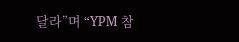달라”며 “YPM 참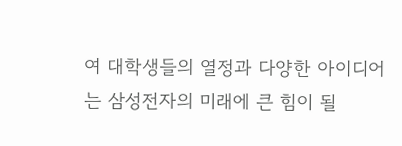여 대학생들의 열정과 다양한 아이디어는 삼성전자의 미래에 큰 힘이 될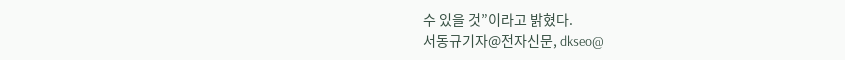수 있을 것”이라고 밝혔다.
서동규기자@전자신문, dkseo@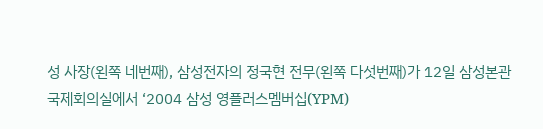성 사장(왼쪽 네번째), 삼성전자의 정국현 전무(왼쪽 다섯번째)가 12일 삼성본관 국제회의실에서 ‘2004 삼성 영플러스멤버십(YPM)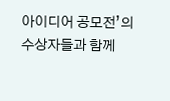아이디어 공모전’의 수상자들과 함께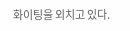화이팅을 외치고 있다.